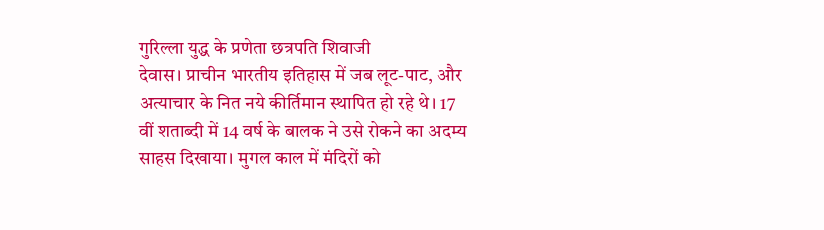गुरिल्ला युद्ध के प्रणेता छत्रपति शिवाजी
देवास। प्राचीन भारतीय इतिहास में जब लूट-पाट, और अत्याचार के नित नये कीर्तिमान स्थापित हो रहे थे। 17 वीं शताब्दी में 14 वर्ष के बालक ने उसे रोकने का अदम्य साहस दिखाया। मुगल काल में मंदिरों को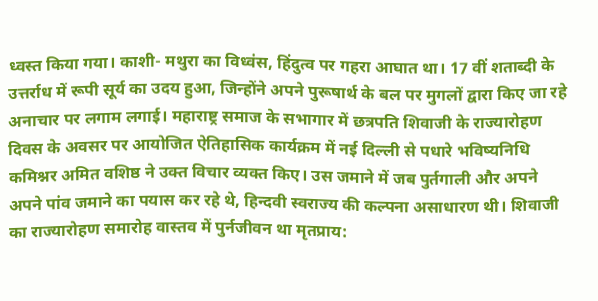ध्वस्त किया गया। काशी- मथुरा का विध्वंस, हिंदुत्व पर गहरा आघात था। 17 वीं शताब्दी के उत्तर्राध में रूपी सूर्य का उदय हुआ, जिन्होंने अपने पुरूषार्थ के बल पर मुगलों द्वारा किए जा रहे अनाचार पर लगाम लगाई। महाराष्ट्र समाज के सभागार में छत्रपति शिवाजी के राज्यारोहण दिवस के अवसर पर आयोजित ऐतिहासिक कार्यक्रम में नई दिल्ली से पधारे भविष्यनिधि कमिश्नर अमित वशिष्ठ ने उक्त विचार व्यक्त किए। उस जमाने में जब पुर्तगाली और अपने अपने पांव जमाने का पयास कर रहे थे, हिन्दवी स्वराज्य की कल्पना असाधारण थी। शिवाजी का राज्यारोहण समारोह वास्तव में पुर्नजीवन था मृतप्राय: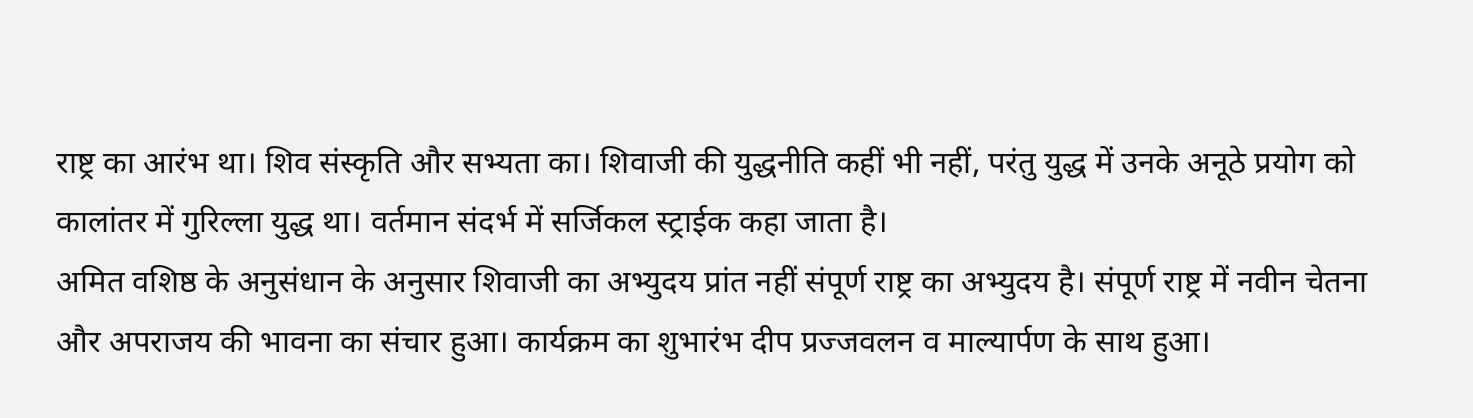राष्ट्र का आरंभ था। शिव संस्कृति और सभ्यता का। शिवाजी की युद्धनीति कहीं भी नहीं, परंतु युद्ध में उनके अनूठे प्रयोग को कालांतर में गुरिल्ला युद्ध था। वर्तमान संदर्भ में सर्जिकल स्ट्राईक कहा जाता है।
अमित वशिष्ठ के अनुसंधान के अनुसार शिवाजी का अभ्युदय प्रांत नहीं संपूर्ण राष्ट्र का अभ्युदय है। संपूर्ण राष्ट्र में नवीन चेतना और अपराजय की भावना का संचार हुआ। कार्यक्रम का शुभारंभ दीप प्रज्जवलन व माल्यार्पण के साथ हुआ।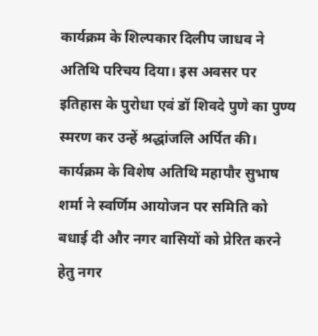कार्यक्रम के शिल्पकार दिलीप जाधव ने अतिथि परिचय दिया। इस अवसर पर इतिहास के पुरोधा एवं डॉ शिवदे पुणे का पुण्य स्मरण कर उन्हें श्रद्धांजलि अर्पित की। कार्यक्रम के विशेष अतिथि महापौर सुभाष शर्मा ने स्वर्णिम आयोजन पर समिति को बधाई दी और नगर वासियों को प्रेरित करने हेतु नगर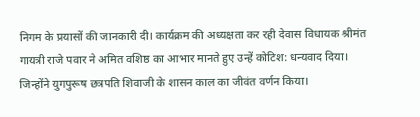निगम के प्रयासों की जानकारी दी। कार्यक्रम की अध्यक्षता कर रही देवास विधायक श्रीमंत गायत्री राजे पवार ने अमित वशिष्ठ का आभार मानते हुए उन्हें कोटिश: धन्यवाद दिया। जिन्होंने युगपुरूष छत्रपति शिवाजी के शासन काल का जीवंत वर्णन किया।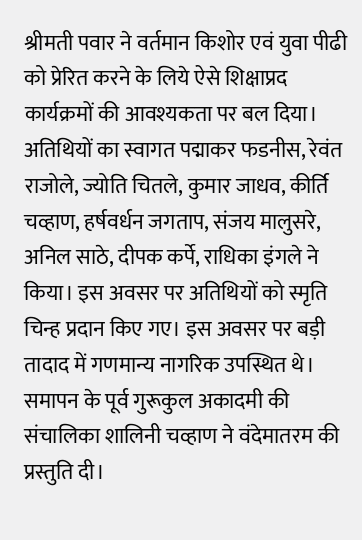श्रीमती पवार ने वर्तमान किशोर एवं युवा पीढी को प्रेरित करने के लिये ऐसे शिक्षाप्रद कार्यक्रमों की आवश्यकता पर बल दिया।
अतिथियों का स्वागत पद्माकर फडनीस, रेवंत राजोले, ज्योति चितले, कुमार जाधव, कीर्ति चव्हाण, हर्षवर्धन जगताप, संजय मालुसरे, अनिल साठे, दीपक कर्पे, राधिका इंगले ने किया। इस अवसर पर अतिथियों को स्मृति चिन्ह प्रदान किए गए। इस अवसर पर बड़ी तादाद में गणमान्य नागरिक उपस्थित थे। समापन के पूर्व गुरूकुल अकादमी की संचालिका शालिनी चव्हाण ने वंदेमातरम की प्रस्तुति दी।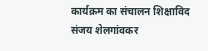कार्यक्रम का संचालन शिक्षाविद संजय शेलगांवकर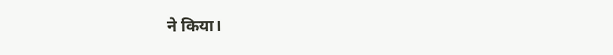ने किया।